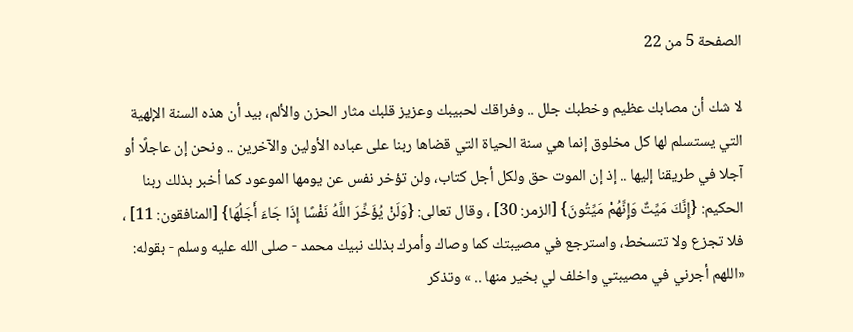الصفحة 5 من 22

لا شك أن مصابك عظيم وخطبك جلل .. وفراقك لحبيبك وعزيز قلبك مثار الحزن والألم، بيد أن هذه السنة الإلهية التي يستسلم لها كل مخلوق إنما هي سنة الحياة التي قضاها ربنا على عباده الأولين والآخرين .. ونحن إن عاجلًا أو آجلا في طريقنا إليها .. إذ إن الموت حق ولكل أجل كتاب، ولن تؤخر نفس عن يومها الموعود كما أخبر بذلك ربنا الحكيم: {إِنَّكَ مَيِّتٌ وَإِنَّهُمْ مَيِّتُونَ} [الزمر: 30] ، وقال تعالى: {وَلَنْ يُؤَخِّرَ اللَّهُ نَفْسًا إِذَا جَاءَ أَجَلُهَا} [المنافقون: 11] ، فلا تجزع ولا تتسخط، واسترجع في مصيبتك كما وصاك وأمرك بذلك نبيك محمد - صلى الله عليه وسلم - بقوله: «اللهم أجرني في مصيبتي واخلف لي بخير منها .. » وتذكر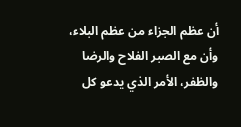أن عظم الجزاء من عظم البلاء، وأن مع الصبر الفلاح والرضا والظفر، الأمر الذي يدعو كل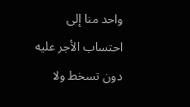واحد منا إلى احتساب الأجر عليه دون تسخط ولا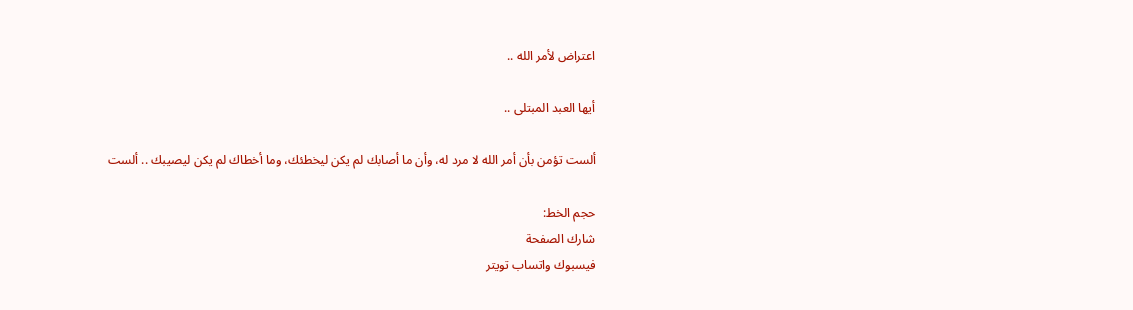اعتراض لأمر الله ..

أيها العبد المبتلى ..

ألست تؤمن بأن أمر الله لا مرد له، وأن ما أصابك لم يكن ليخطئك، وما أخطاك لم يكن ليصيبك .. ألست

حجم الخط:
شارك الصفحة
فيسبوك واتساب تويتر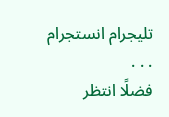تليجرام انستجرام
. . .
فضلًا انتظر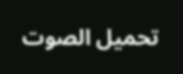تحميل الصوت